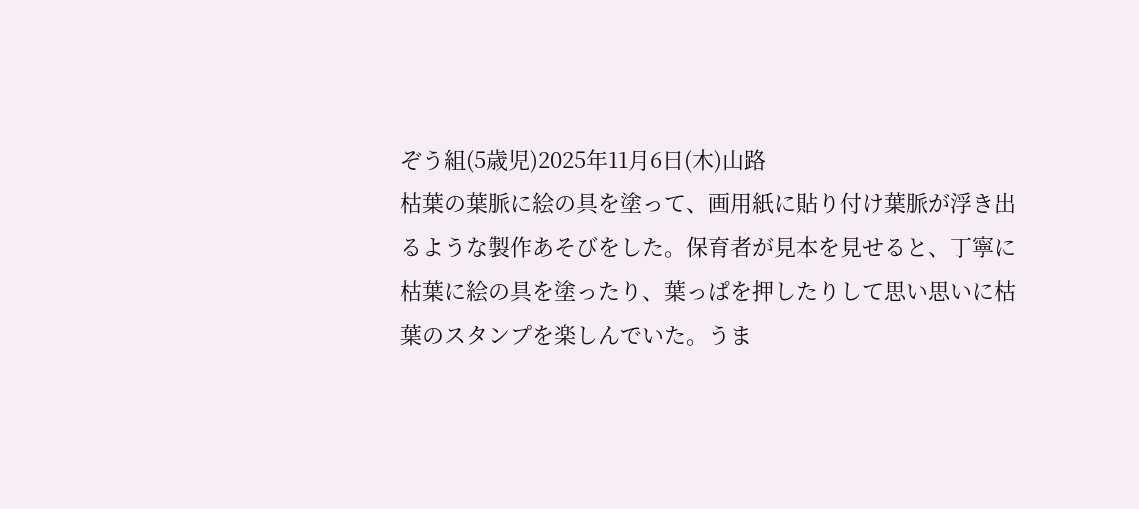ぞう組(5歳児)2025年11月6日(木)山路
枯葉の葉脈に絵の具を塗って、画用紙に貼り付け葉脈が浮き出るような製作あそびをした。保育者が見本を見せると、丁寧に枯葉に絵の具を塗ったり、葉っぱを押したりして思い思いに枯葉のスタンプを楽しんでいた。うま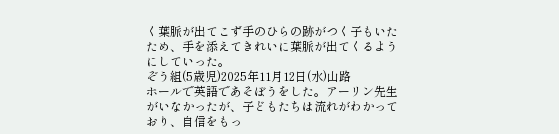く葉脈が出てこず手のひらの跡がつく子もいたため、手を添えてきれいに葉脈が出てくるようにしていった。
ぞう組(5歳児)2025年11月12日(水)山路
ホールで英語であそぼうをした。アーリン先生がいなかったが、子どもたちは流れがわかっており、自信をもっ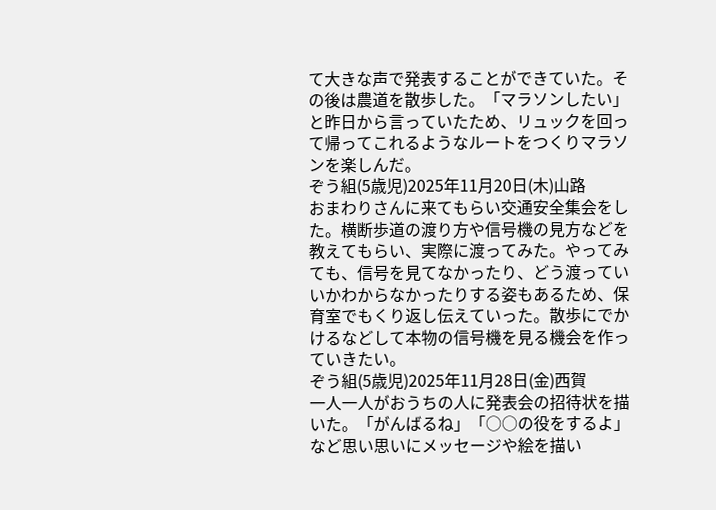て大きな声で発表することができていた。その後は農道を散歩した。「マラソンしたい」と昨日から言っていたため、リュックを回って帰ってこれるようなルートをつくりマラソンを楽しんだ。
ぞう組(5歳児)2025年11月20日(木)山路
おまわりさんに来てもらい交通安全集会をした。横断歩道の渡り方や信号機の見方などを教えてもらい、実際に渡ってみた。やってみても、信号を見てなかったり、どう渡っていいかわからなかったりする姿もあるため、保育室でもくり返し伝えていった。散歩にでかけるなどして本物の信号機を見る機会を作っていきたい。
ぞう組(5歳児)2025年11月28日(金)西賀
一人一人がおうちの人に発表会の招待状を描いた。「がんばるね」「○○の役をするよ」など思い思いにメッセージや絵を描い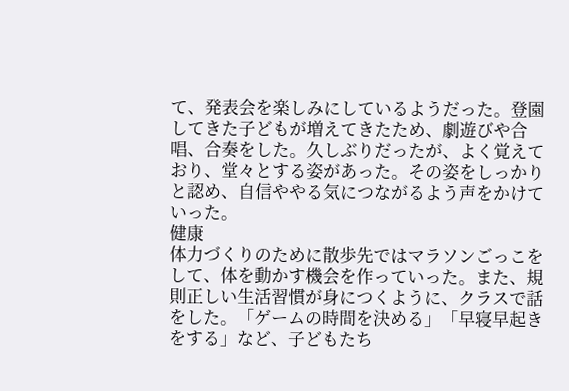て、発表会を楽しみにしているようだった。登園してきた子どもが増えてきたため、劇遊びや合唱、合奏をした。久しぶりだったが、よく覚えており、堂々とする姿があった。その姿をしっかりと認め、自信ややる気につながるよう声をかけていった。
健康
体力づくりのために散歩先ではマラソンごっこをして、体を動かす機会を作っていった。また、規則正しい生活習慣が身につくように、クラスで話をした。「ゲームの時間を決める」「早寝早起きをする」など、子どもたち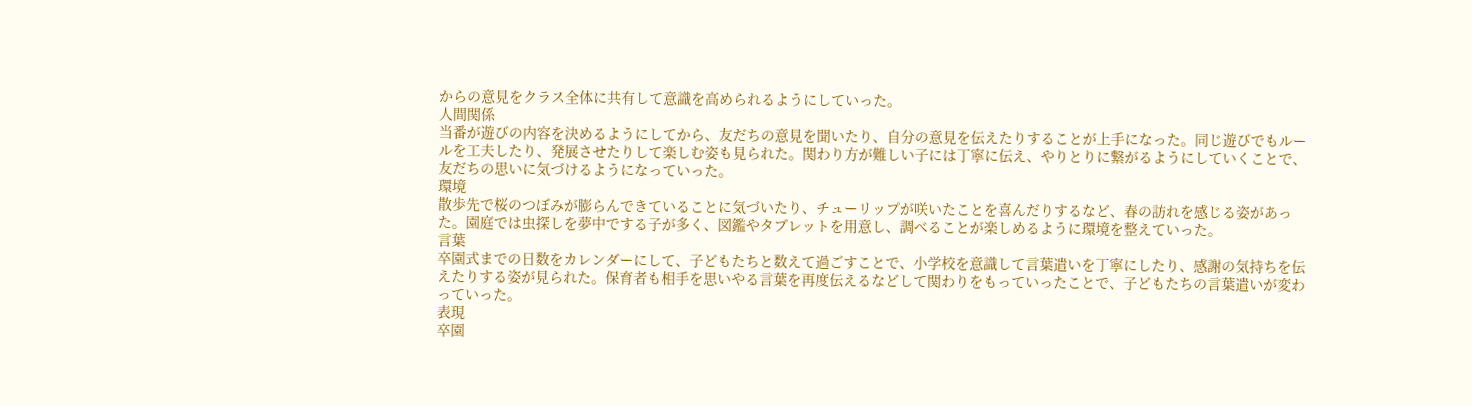からの意見をクラス全体に共有して意識を高められるようにしていった。
人間関係
当番が遊びの内容を決めるようにしてから、友だちの意見を聞いたり、自分の意見を伝えたりすることが上手になった。同じ遊びでもルールを工夫したり、発展させたりして楽しむ姿も見られた。関わり方が難しい子には丁寧に伝え、やりとりに繋がるようにしていくことで、友だちの思いに気づけるようになっていった。
環境
散歩先で桜のつぼみが膨らんできていることに気づいたり、チューリップが咲いたことを喜んだりするなど、春の訪れを感じる姿があった。園庭では虫探しを夢中でする子が多く、図鑑やタブレットを用意し、調べることが楽しめるように環境を整えていった。
言葉
卒園式までの日数をカレンダーにして、子どもたちと数えて過ごすことで、小学校を意識して言葉遣いを丁寧にしたり、感謝の気持ちを伝えたりする姿が見られた。保育者も相手を思いやる言葉を再度伝えるなどして関わりをもっていったことで、子どもたちの言葉遣いが変わっていった。
表現
卒園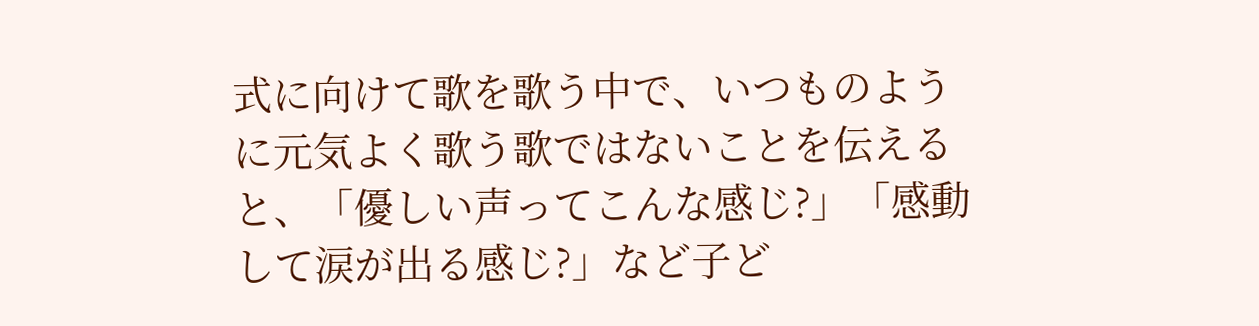式に向けて歌を歌う中で、いつものように元気よく歌う歌ではないことを伝えると、「優しい声ってこんな感じ?」「感動して涙が出る感じ?」など子ど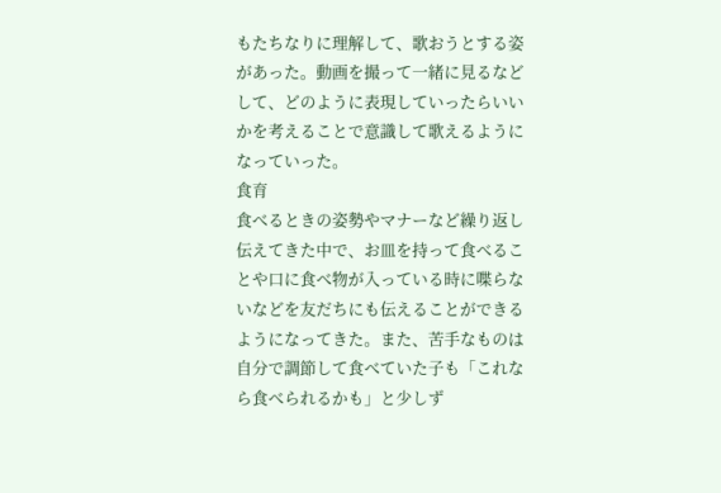もたちなりに理解して、歌おうとする姿があった。動画を撮って一緒に見るなどして、どのように表現していったらいいかを考えることで意識して歌えるようになっていった。
食育
食べるときの姿勢やマナーなど繰り返し伝えてきた中で、お皿を持って食べることや口に食べ物が入っている時に喋らないなどを友だちにも伝えることができるようになってきた。また、苦手なものは自分で調節して食べていた子も「これなら食べられるかも」と少しず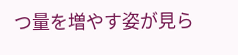つ量を増やす姿が見ら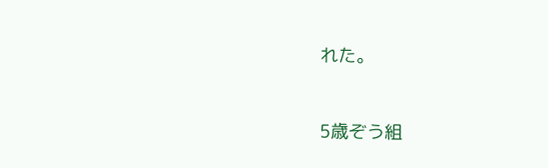れた。


5歳ぞう組